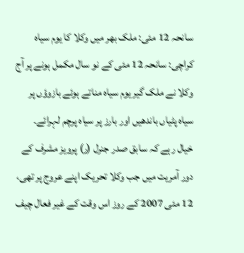سانحہ 12 مئی: ملک بھر میں وکلا کا یوم سیاہ
کراچی: سانحہ 12 مئی کے نو سال مکمل ہونے پر آج وکلا نے ملک گیر یوم سیاہ مناتے ہوئے بازوؤں پر سیاہ پٹیاں باندھیں اور بارز پر سیاہ پرچم لہرائے۔
خیال رہے کہ سابق صدر جنرل (ر) پرویز مشرف کے دور آمریت میں جب وکلا تحریک اپنے عروج پر تھی، 12 مئی 2007 کے روز اس وقت کے غیر فعال چیف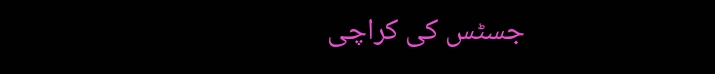جسٹس کی کراچی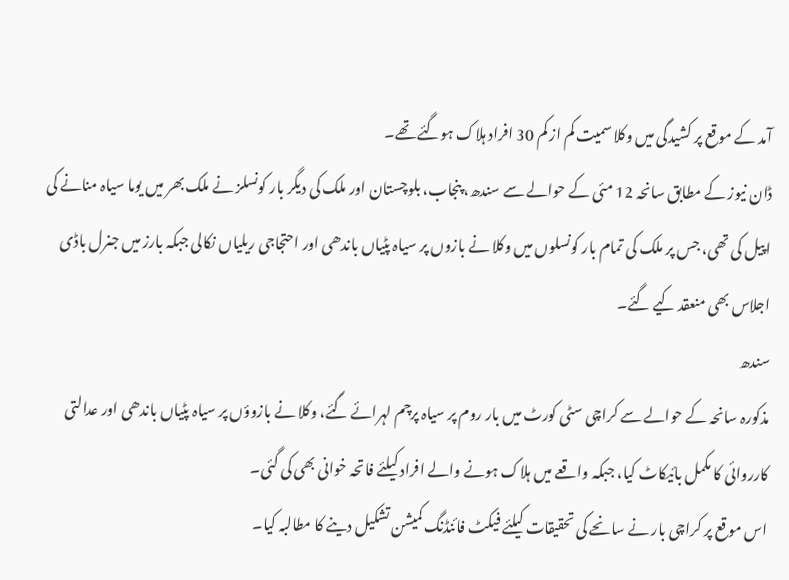آمد کے موقع پر کشیدگی میں وکلا سمیت کم از کم 30 افراد ہلاک ہوگئے تھے۔
ڈان نیوز کے مطابق سانحہ 12 مئی کے حوالے سے سندھ، پنجاب، بلوچستان اور ملک کی دیگر بار کونسلز نے ملک بھر میں یوما سیاہ منانے کی اپیل کی تھی، جس پر ملک کی تمام بار کونسلوں میں وکلا نے بازوں پر سیاہ پٹیاں باندھی اور احتجاجی ریلیاں نکالی جبکہ بارز میں جنرل باڈی اجلاس بھی منعقد کیے گئے۔
سندھ
مذکورہ سانحہ کے حوالے سے کراچی سٹی کورٹ میں بار روم پر سیاہ پرچم لہرائے گئے، وکلا نے بازوؤں پر سیاہ پٹیاں باندھی اور عدالتی کارروائی کا مکمل بائیکاٹ کیا، جبکہ واقعے میں ہلاک ہونے والے افراد کیلئے فاتحہ خوانی بھی کی گئی۔
اس موقع پر کراچی بار نے سانحے کی تحقیقات کیلئے فیکٹ فائنڈنگ کمیشن تشکیل دینے کا مطالبہ کیا۔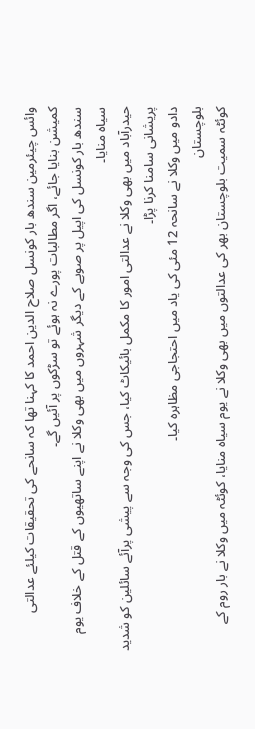وائس چیئرمین سندھ بار کونسل صلاح الدین احمد کا کہنا تھا کہ سانحے کی تحقیقات کیلئے عدالتی کمیشن بنایا جائے، اگر مطالبات پورے نہ ہوئے تو سڑکوں پر آئیں گے۔
سندھ بار کونسل کی اپیل پر صوبے کے دیگر شہروں میں بھی وکلا نے اپنے ساتھیوں کے قتل کے خلاف یوم سیاہ منایا۔
حیدرآباد میں بھی وکلا نے عدالتی امور کا مکمل بائیکاٹ کیا، جس کی وجہ سے پیشی پرآئے سائلین کو شدید پریشانی سامنا کرنا پڑا۔
دادو میں وکلا نے سانحہ 12 مئی کی یاد میں احتجاجی مظاہرہ کیا۔
بلوچستان
کوئٹہ سمیت بلوچستان بھر کی عدالتوں میں بھی وکلا نے یوم سیاہ منایا، کوئٹہ میں وکلا نے بار روم کے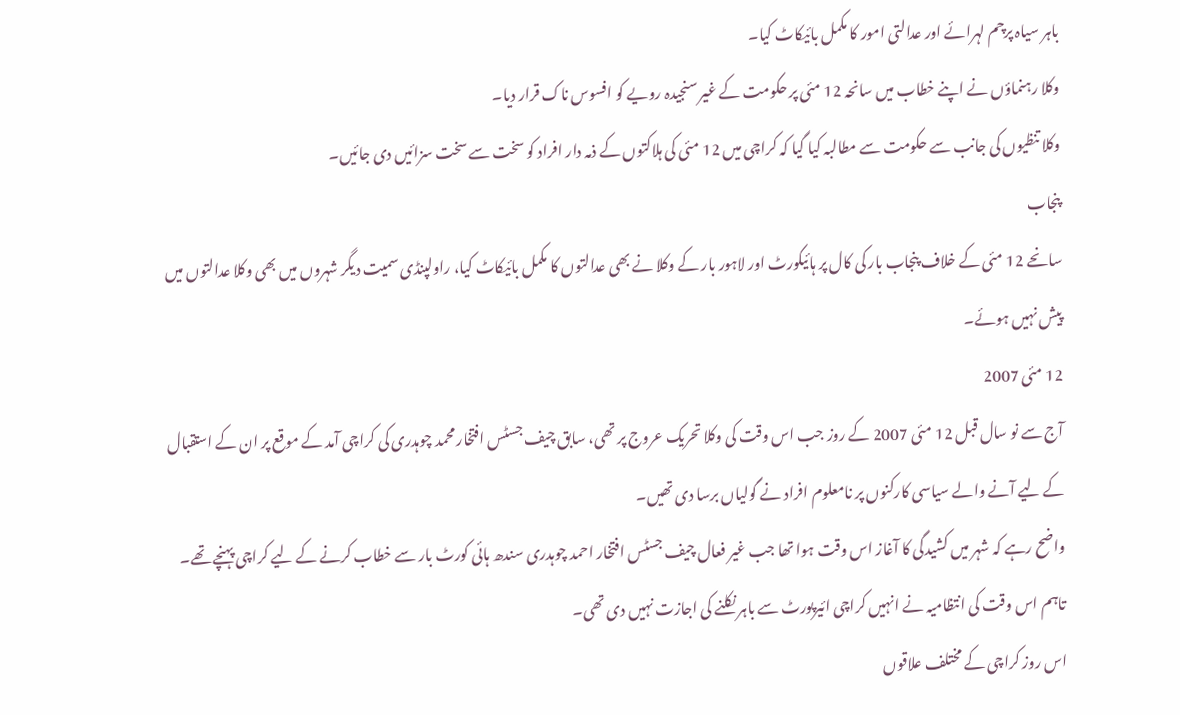باہر سیاہ پرچم لہرائے اور عدالتی امور کا مکمل بائیکاٹ کیا۔
وکلا رہنماؤں نے اپنے خطاب میں سانحہ 12 مئی پر حکومت کے غیر سنجیدہ رویے کو افسوس ناک قرار دیا۔
وکلا تنظیوں کی جانب سے حکومت سے مطالبہ کیا گیا کہ کراچی میں 12 مئی کی ہلاکتوں کے ذمہ دار افراد کو سخت سے سخت سزائیں دی جائیں۔
پنجاب
سانحے 12 مئی کے خلاف پنجاب بار کی کال پر ہائیکورٹ اور لاہور بار کے وکلا نے بھی عدالتوں کا مکمل بائیکاٹ کیا، راولپنڈی سمیت دیگر شہروں میں بھی وکلا عدالتوں میں پیش نہیں ہوئے۔
12 مئی 2007
آج سے نو سال قبل 12 مئی 2007 کے روز جب اس وقت کی وکلا تحریک عروج پر تھی، سابق چیف جسٹس افتخار محمد چوہدری کی کراچی آمد کے موقع پر ان کے استقبال کے لیے آنے والے سیاسی کارکنوں پر نامعلوم افراد نے گولیاں برسا دی تھیں۔
واضح رہے کہ شہر میں کشیدگی کا آغاز اس وقت ہوا تھا جب غیر فعال چیف جسٹس افتخار احمد چوہدری سندھ ہائی کورٹ بار سے خطاب کرنے کے لیے کراچی پہنچے تھے۔
تاہم اس وقت کی انتظامیہ نے انہیں کراچی ائیرپورٹ سے باہر نکلنے کی اجازت نہیں دی تھی۔
اس روز کراچی کے مختلف علاقوں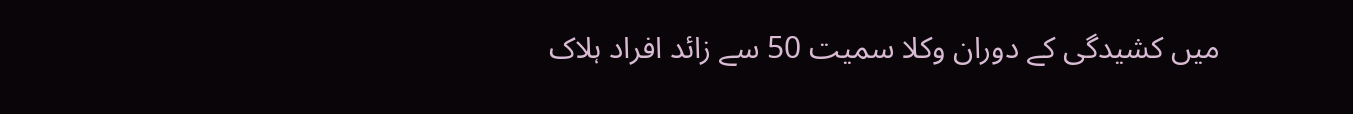میں کشیدگی کے دوران وکلا سمیت 50 سے زائد افراد ہلاک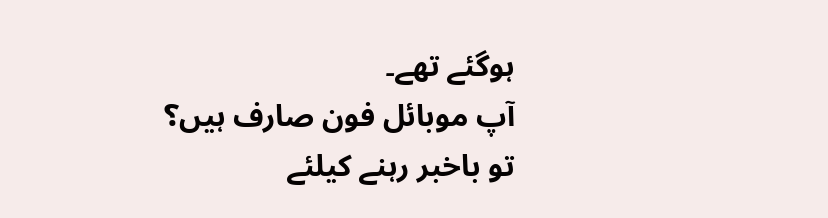ہوگئے تھے۔
آپ موبائل فون صارف ہیں؟ تو باخبر رہنے کیلئے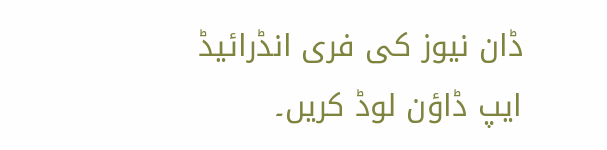ڈان نیوز کی فری انڈرائیڈ ایپ ڈاؤن لوڈ کریں۔